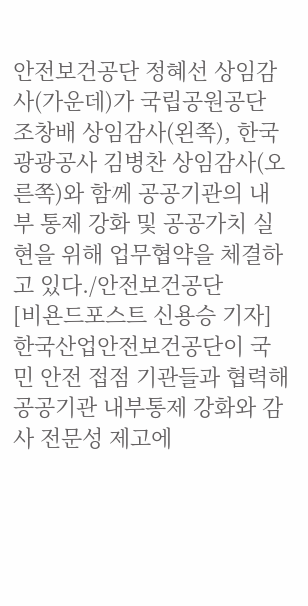안전보건공단 정혜선 상임감사(가운데)가 국립공원공단 조창배 상임감사(왼쪽), 한국광광공사 김병찬 상임감사(오른쪽)와 함께 공공기관의 내부 통제 강화 및 공공가치 실현을 위해 업무협약을 체결하고 있다./안전보건공단
[비욘드포스트 신용승 기자] 한국산업안전보건공단이 국민 안전 접점 기관들과 협력해 공공기관 내부통제 강화와 감사 전문성 제고에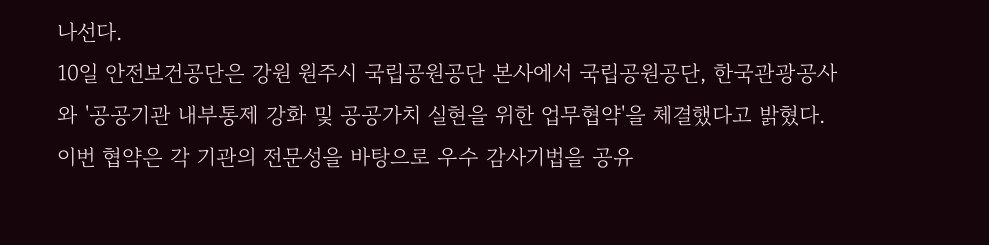나선다.
10일 안전보건공단은 강원 원주시 국립공원공단 본사에서 국립공원공단, 한국관광공사와 '공공기관 내부통제 강화 및 공공가치 실현을 위한 업무협약'을 체결했다고 밝혔다.
이번 협약은 각 기관의 전문성을 바탕으로 우수 감사기법을 공유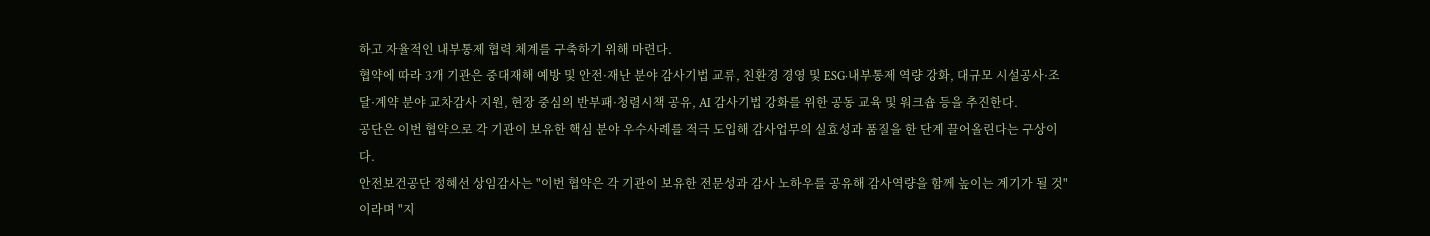하고 자율적인 내부통제 협력 체계를 구축하기 위해 마련다.
협약에 따라 3개 기관은 중대재해 예방 및 안전·재난 분야 감사기법 교류, 친환경 경영 및 ESG·내부통제 역량 강화, 대규모 시설공사·조달·계약 분야 교차감사 지원, 현장 중심의 반부패·청렴시책 공유, AI 감사기법 강화를 위한 공동 교육 및 워크숍 등을 추진한다.
공단은 이번 협약으로 각 기관이 보유한 핵심 분야 우수사례를 적극 도입해 감사업무의 실효성과 품질을 한 단계 끌어올린다는 구상이다.
안전보건공단 정혜선 상임감사는 "이번 협약은 각 기관이 보유한 전문성과 감사 노하우를 공유해 감사역량을 함께 높이는 계기가 될 것"이라며 "지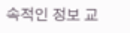속적인 정보 교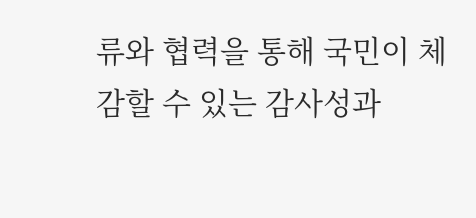류와 협력을 통해 국민이 체감할 수 있는 감사성과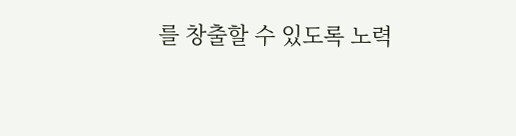를 창출할 수 있도록 노력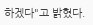하겠다"고 밝혔다.